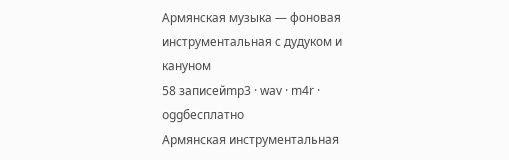Армянская музыка — фоновая инструментальная с дудуком и кануном
58 записейmp3 · wav · m4r · oggбесплатно
Армянская инструментальная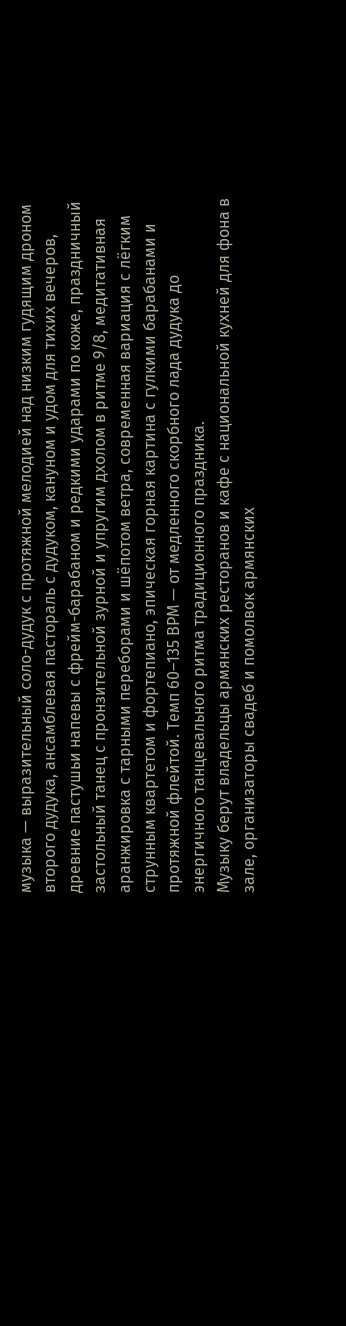музыка — выразительный соло-дудук с протяжной мелодией над низким гудящим дроном второго дудука, ансамблевая пастораль с дудуком, кануном и удом для тихих вечеров, древние пастушьи напевы с фрейм-барабаном и редкими ударами по коже, праздничный застольный танец с пронзительной зурной и упругим дхолом в ритме 9/8, медитативная аранжировка с тарными переборами и шёпотом ветра, современная вариация с лёгким струнным квартетом и фортепиано, эпическая горная картина с гулкими барабанами и протяжной флейтой. Темп 60–135 BPM — от медленного скорбного лада дудука до энергичного танцевального ритма традиционного праздника.
Музыку берут владельцы армянских ресторанов и кафе с национальной кухней для фона в зале, организаторы свадеб и помолвок армянских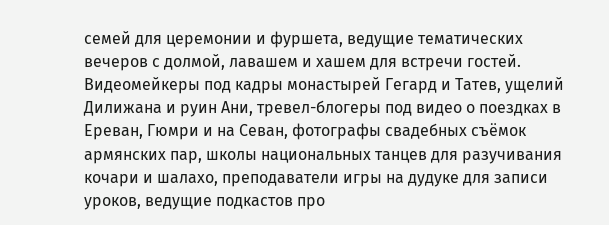семей для церемонии и фуршета, ведущие тематических вечеров с долмой, лавашем и хашем для встречи гостей. Видеомейкеры под кадры монастырей Гегард и Татев, ущелий Дилижана и руин Ани, тревел-блогеры под видео о поездках в Ереван, Гюмри и на Севан, фотографы свадебных съёмок армянских пар, школы национальных танцев для разучивания кочари и шалахо, преподаватели игры на дудуке для записи уроков, ведущие подкастов про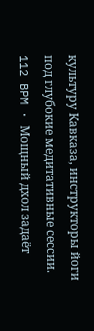культуру Кавказа, инструкторы йоги под глубокие медитативные сессии.
112 BPM · Мощный дхол задаёт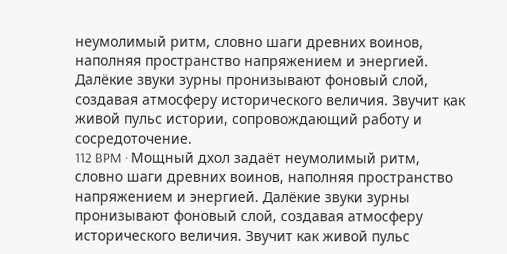неумолимый ритм, словно шаги древних воинов, наполняя пространство напряжением и энергией. Далёкие звуки зурны пронизывают фоновый слой, создавая атмосферу исторического величия. Звучит как живой пульс истории, сопровождающий работу и сосредоточение.
112 BPM · Мощный дхол задаёт неумолимый ритм, словно шаги древних воинов, наполняя пространство напряжением и энергией. Далёкие звуки зурны пронизывают фоновый слой, создавая атмосферу исторического величия. Звучит как живой пульс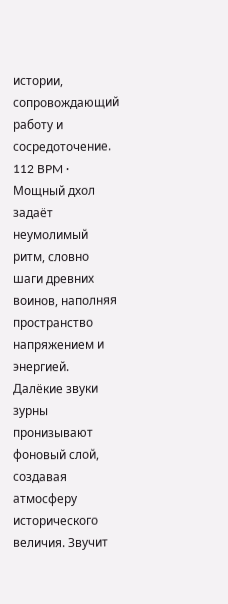истории, сопровождающий работу и сосредоточение.
112 BPM · Мощный дхол задаёт неумолимый ритм, словно шаги древних воинов, наполняя пространство напряжением и энергией. Далёкие звуки зурны пронизывают фоновый слой, создавая атмосферу исторического величия. Звучит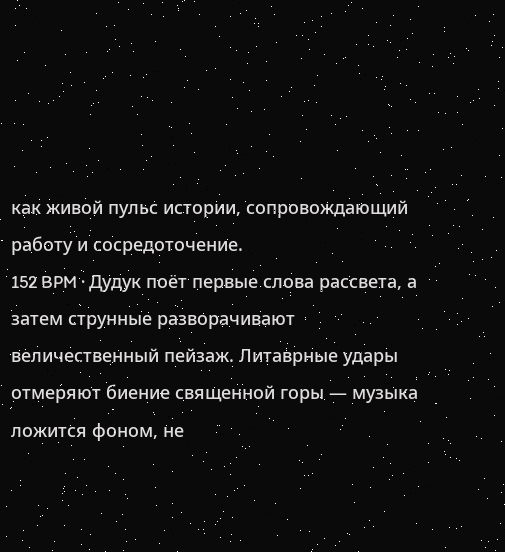как живой пульс истории, сопровождающий работу и сосредоточение.
152 BPM · Дудук поёт первые слова рассвета, а затем струнные разворачивают величественный пейзаж. Литаврные удары отмеряют биение священной горы — музыка ложится фоном, не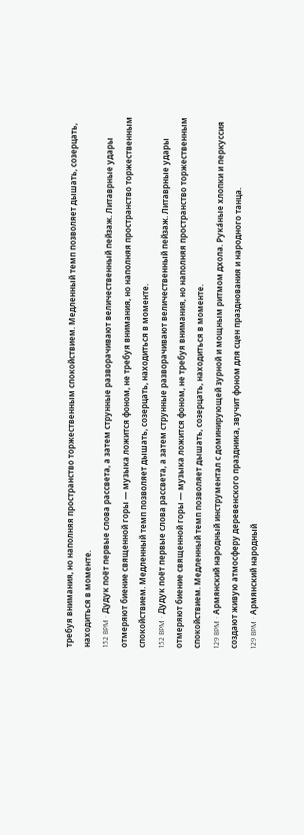требуя внимания, но наполняя пространство торжественным спокойствием. Медленный темп позволяет дышать, созерцать, находиться в моменте.
152 BPM · Дудук поёт первые слова рассвета, а затем струнные разворачивают величественный пейзаж. Литаврные удары отмеряют биение священной горы — музыка ложится фоном, не требуя внимания, но наполняя пространство торжественным спокойствием. Медленный темп позволяет дышать, созерцать, находиться в моменте.
152 BPM · Дудук поёт первые слова рассвета, а затем струнные разворачивают величественный пейзаж. Литаврные удары отмеряют биение священной горы — музыка ложится фоном, не требуя внимания, но наполняя пространство торжественным спокойствием. Медленный темп позволяет дышать, созерцать, находиться в моменте.
129 BPM · Армянский народный инструментал с доминирующей зурной и мощным ритмом дхола. Рука́ные хлопки и перкуссия создают живую атмосферу деревенского праздника, звучит фоном для сцен празднования и народного танца.
129 BPM · Армянский народный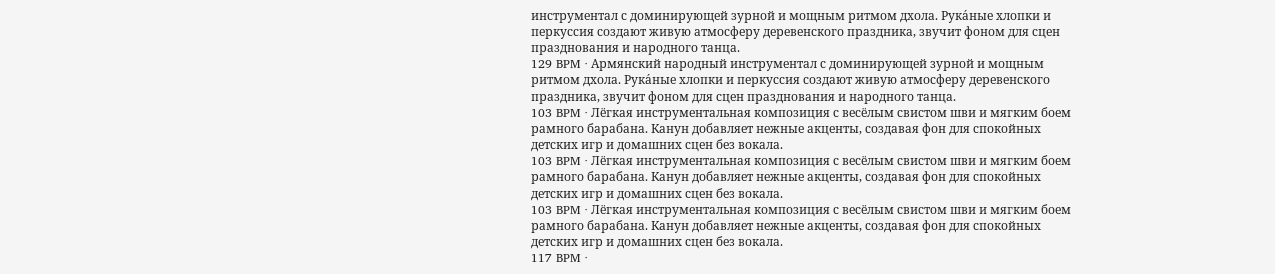инструментал с доминирующей зурной и мощным ритмом дхола. Рука́ные хлопки и перкуссия создают живую атмосферу деревенского праздника, звучит фоном для сцен празднования и народного танца.
129 BPM · Армянский народный инструментал с доминирующей зурной и мощным ритмом дхола. Рука́ные хлопки и перкуссия создают живую атмосферу деревенского праздника, звучит фоном для сцен празднования и народного танца.
103 BPM · Лёгкая инструментальная композиция с весёлым свистом шви и мягким боем рамного барабана. Канун добавляет нежные акценты, создавая фон для спокойных детских игр и домашних сцен без вокала.
103 BPM · Лёгкая инструментальная композиция с весёлым свистом шви и мягким боем рамного барабана. Канун добавляет нежные акценты, создавая фон для спокойных детских игр и домашних сцен без вокала.
103 BPM · Лёгкая инструментальная композиция с весёлым свистом шви и мягким боем рамного барабана. Канун добавляет нежные акценты, создавая фон для спокойных детских игр и домашних сцен без вокала.
117 BPM ·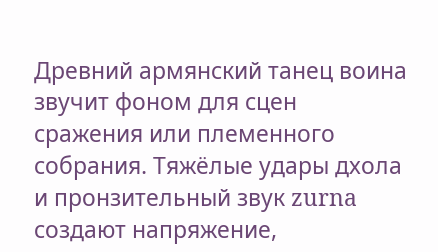Древний армянский танец воина звучит фоном для сцен сражения или племенного собрания. Тяжёлые удары дхола и пронзительный звук zurna создают напряжение,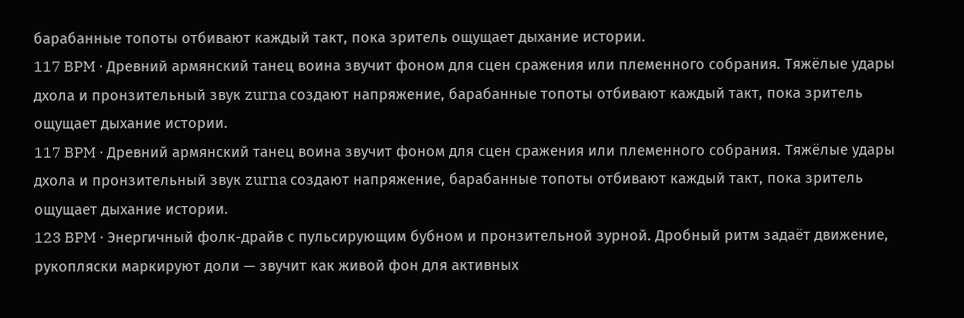барабанные топоты отбивают каждый такт, пока зритель ощущает дыхание истории.
117 BPM · Древний армянский танец воина звучит фоном для сцен сражения или племенного собрания. Тяжёлые удары дхола и пронзительный звук zurna создают напряжение, барабанные топоты отбивают каждый такт, пока зритель ощущает дыхание истории.
117 BPM · Древний армянский танец воина звучит фоном для сцен сражения или племенного собрания. Тяжёлые удары дхола и пронзительный звук zurna создают напряжение, барабанные топоты отбивают каждый такт, пока зритель ощущает дыхание истории.
123 BPM · Энергичный фолк-драйв с пульсирующим бубном и пронзительной зурной. Дробный ритм задаёт движение, рукопляски маркируют доли — звучит как живой фон для активных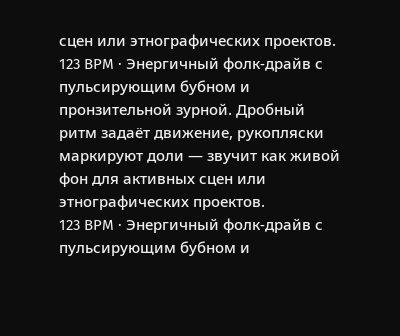сцен или этнографических проектов.
123 BPM · Энергичный фолк-драйв с пульсирующим бубном и пронзительной зурной. Дробный ритм задаёт движение, рукопляски маркируют доли — звучит как живой фон для активных сцен или этнографических проектов.
123 BPM · Энергичный фолк-драйв с пульсирующим бубном и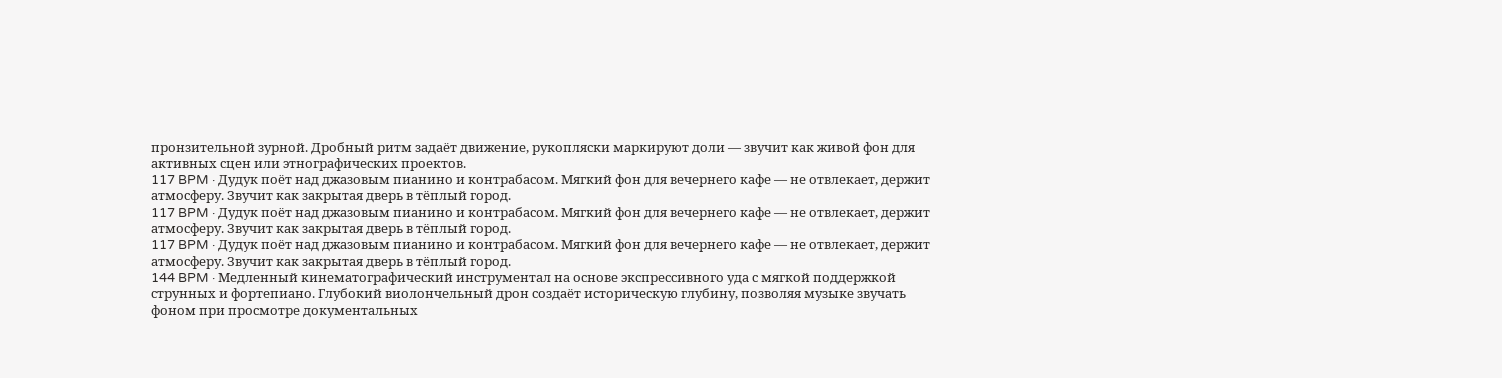пронзительной зурной. Дробный ритм задаёт движение, рукопляски маркируют доли — звучит как живой фон для активных сцен или этнографических проектов.
117 BPM · Дудук поёт над джазовым пианино и контрабасом. Мягкий фон для вечернего кафе — не отвлекает, держит атмосферу. Звучит как закрытая дверь в тёплый город.
117 BPM · Дудук поёт над джазовым пианино и контрабасом. Мягкий фон для вечернего кафе — не отвлекает, держит атмосферу. Звучит как закрытая дверь в тёплый город.
117 BPM · Дудук поёт над джазовым пианино и контрабасом. Мягкий фон для вечернего кафе — не отвлекает, держит атмосферу. Звучит как закрытая дверь в тёплый город.
144 BPM · Медленный кинематографический инструментал на основе экспрессивного уда с мягкой поддержкой струнных и фортепиано. Глубокий виолончельный дрон создаёт историческую глубину, позволяя музыке звучать фоном при просмотре документальных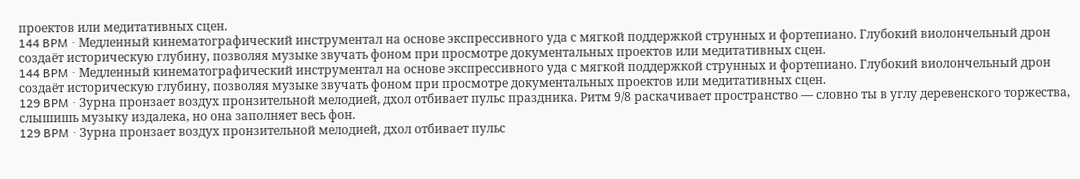проектов или медитативных сцен.
144 BPM · Медленный кинематографический инструментал на основе экспрессивного уда с мягкой поддержкой струнных и фортепиано. Глубокий виолончельный дрон создаёт историческую глубину, позволяя музыке звучать фоном при просмотре документальных проектов или медитативных сцен.
144 BPM · Медленный кинематографический инструментал на основе экспрессивного уда с мягкой поддержкой струнных и фортепиано. Глубокий виолончельный дрон создаёт историческую глубину, позволяя музыке звучать фоном при просмотре документальных проектов или медитативных сцен.
129 BPM · Зурна пронзает воздух пронзительной мелодией, дхол отбивает пульс праздника. Ритм 9/8 раскачивает пространство — словно ты в углу деревенского торжества, слышишь музыку издалека, но она заполняет весь фон.
129 BPM · Зурна пронзает воздух пронзительной мелодией, дхол отбивает пульс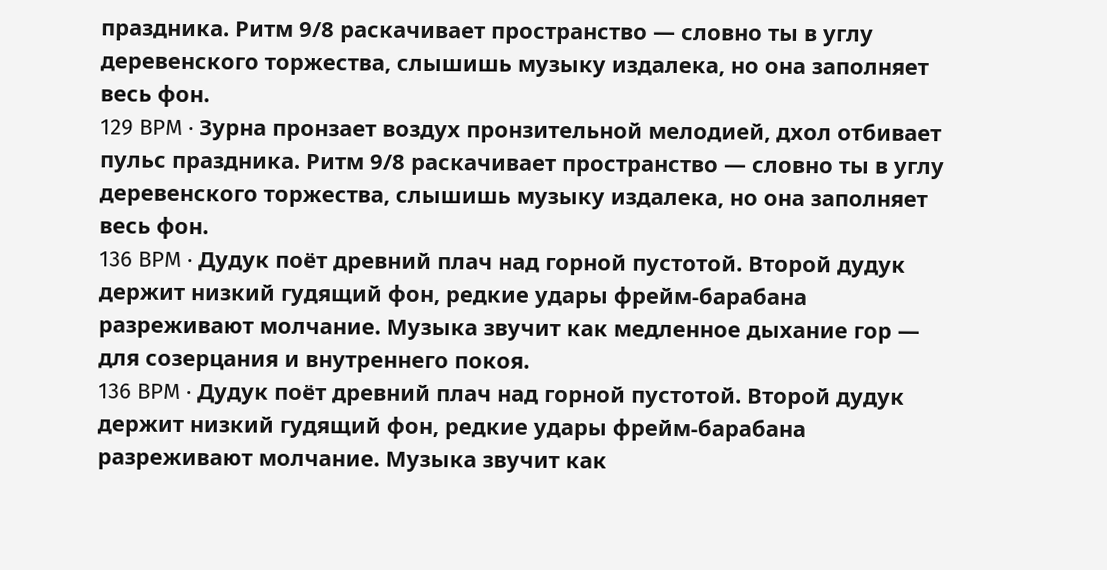праздника. Ритм 9/8 раскачивает пространство — словно ты в углу деревенского торжества, слышишь музыку издалека, но она заполняет весь фон.
129 BPM · Зурна пронзает воздух пронзительной мелодией, дхол отбивает пульс праздника. Ритм 9/8 раскачивает пространство — словно ты в углу деревенского торжества, слышишь музыку издалека, но она заполняет весь фон.
136 BPM · Дудук поёт древний плач над горной пустотой. Второй дудук держит низкий гудящий фон, редкие удары фрейм-барабана разреживают молчание. Музыка звучит как медленное дыхание гор — для созерцания и внутреннего покоя.
136 BPM · Дудук поёт древний плач над горной пустотой. Второй дудук держит низкий гудящий фон, редкие удары фрейм-барабана разреживают молчание. Музыка звучит как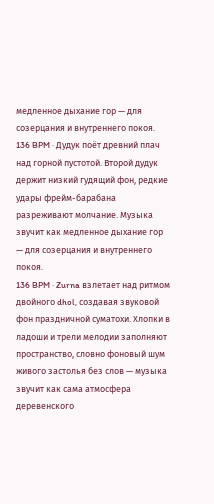медленное дыхание гор — для созерцания и внутреннего покоя.
136 BPM · Дудук поёт древний плач над горной пустотой. Второй дудук держит низкий гудящий фон, редкие удары фрейм-барабана разреживают молчание. Музыка звучит как медленное дыхание гор — для созерцания и внутреннего покоя.
136 BPM · Zurna взлетает над ритмом двойного dhol, создавая звуковой фон праздничной суматохи. Хлопки в ладоши и трели мелодии заполняют пространство, словно фоновый шум живого застолья без слов — музыка звучит как сама атмосфера деревенского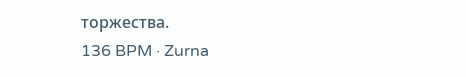торжества.
136 BPM · Zurna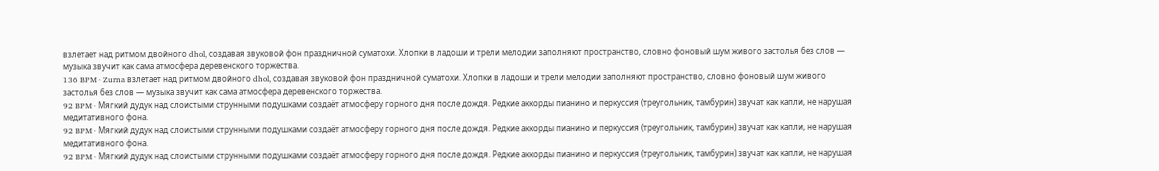взлетает над ритмом двойного dhol, создавая звуковой фон праздничной суматохи. Хлопки в ладоши и трели мелодии заполняют пространство, словно фоновый шум живого застолья без слов — музыка звучит как сама атмосфера деревенского торжества.
136 BPM · Zurna взлетает над ритмом двойного dhol, создавая звуковой фон праздничной суматохи. Хлопки в ладоши и трели мелодии заполняют пространство, словно фоновый шум живого застолья без слов — музыка звучит как сама атмосфера деревенского торжества.
92 BPM · Мягкий дудук над слоистыми струнными подушками создаёт атмосферу горного дня после дождя. Редкие аккорды пианино и перкуссия (треугольник, тамбурин) звучат как капли, не нарушая медитативного фона.
92 BPM · Мягкий дудук над слоистыми струнными подушками создаёт атмосферу горного дня после дождя. Редкие аккорды пианино и перкуссия (треугольник, тамбурин) звучат как капли, не нарушая медитативного фона.
92 BPM · Мягкий дудук над слоистыми струнными подушками создаёт атмосферу горного дня после дождя. Редкие аккорды пианино и перкуссия (треугольник, тамбурин) звучат как капли, не нарушая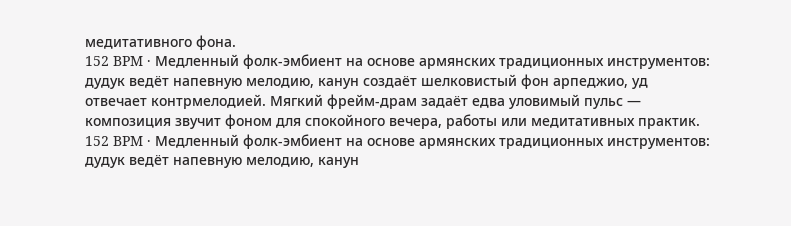медитативного фона.
152 BPM · Медленный фолк-эмбиент на основе армянских традиционных инструментов: дудук ведёт напевную мелодию, канун создаёт шелковистый фон арпеджио, уд отвечает контрмелодией. Мягкий фрейм-драм задаёт едва уловимый пульс — композиция звучит фоном для спокойного вечера, работы или медитативных практик.
152 BPM · Медленный фолк-эмбиент на основе армянских традиционных инструментов: дудук ведёт напевную мелодию, канун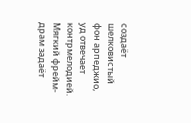создаёт шелковистый фон арпеджио, уд отвечает контрмелодией. Мягкий фрейм-драм задаёт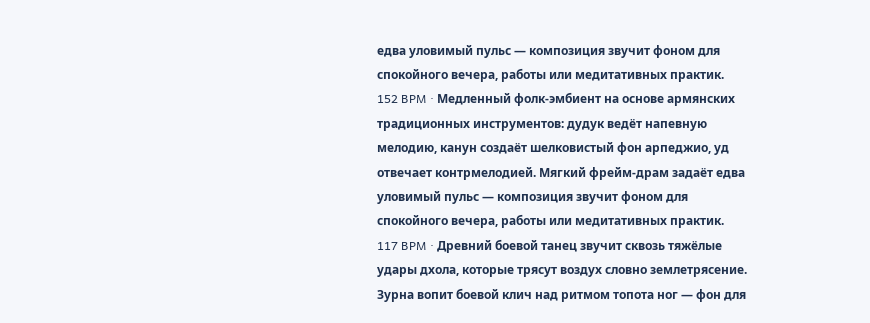едва уловимый пульс — композиция звучит фоном для спокойного вечера, работы или медитативных практик.
152 BPM · Медленный фолк-эмбиент на основе армянских традиционных инструментов: дудук ведёт напевную мелодию, канун создаёт шелковистый фон арпеджио, уд отвечает контрмелодией. Мягкий фрейм-драм задаёт едва уловимый пульс — композиция звучит фоном для спокойного вечера, работы или медитативных практик.
117 BPM · Древний боевой танец звучит сквозь тяжёлые удары дхола, которые трясут воздух словно землетрясение. Зурна вопит боевой клич над ритмом топота ног — фон для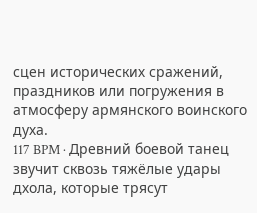сцен исторических сражений, праздников или погружения в атмосферу армянского воинского духа.
117 BPM · Древний боевой танец звучит сквозь тяжёлые удары дхола, которые трясут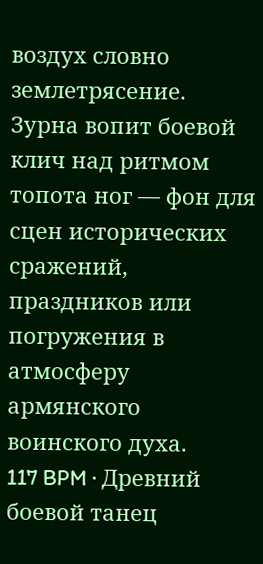воздух словно землетрясение. Зурна вопит боевой клич над ритмом топота ног — фон для сцен исторических сражений, праздников или погружения в атмосферу армянского воинского духа.
117 BPM · Древний боевой танец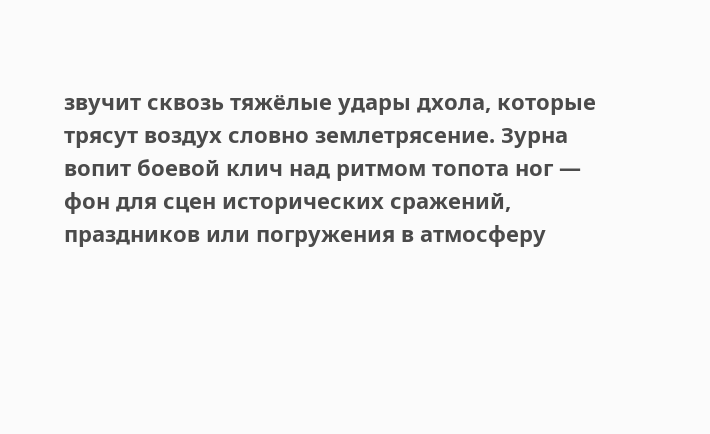звучит сквозь тяжёлые удары дхола, которые трясут воздух словно землетрясение. Зурна вопит боевой клич над ритмом топота ног — фон для сцен исторических сражений, праздников или погружения в атмосферу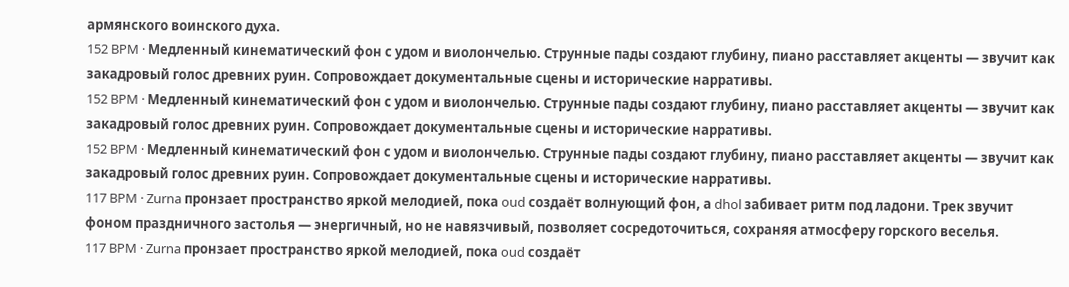армянского воинского духа.
152 BPM · Медленный кинематический фон с удом и виолончелью. Струнные пады создают глубину, пиано расставляет акценты — звучит как закадровый голос древних руин. Сопровождает документальные сцены и исторические нарративы.
152 BPM · Медленный кинематический фон с удом и виолончелью. Струнные пады создают глубину, пиано расставляет акценты — звучит как закадровый голос древних руин. Сопровождает документальные сцены и исторические нарративы.
152 BPM · Медленный кинематический фон с удом и виолончелью. Струнные пады создают глубину, пиано расставляет акценты — звучит как закадровый голос древних руин. Сопровождает документальные сцены и исторические нарративы.
117 BPM · Zurna пронзает пространство яркой мелодией, пока oud создаёт волнующий фон, а dhol забивает ритм под ладони. Трек звучит фоном праздничного застолья — энергичный, но не навязчивый, позволяет сосредоточиться, сохраняя атмосферу горского веселья.
117 BPM · Zurna пронзает пространство яркой мелодией, пока oud создаёт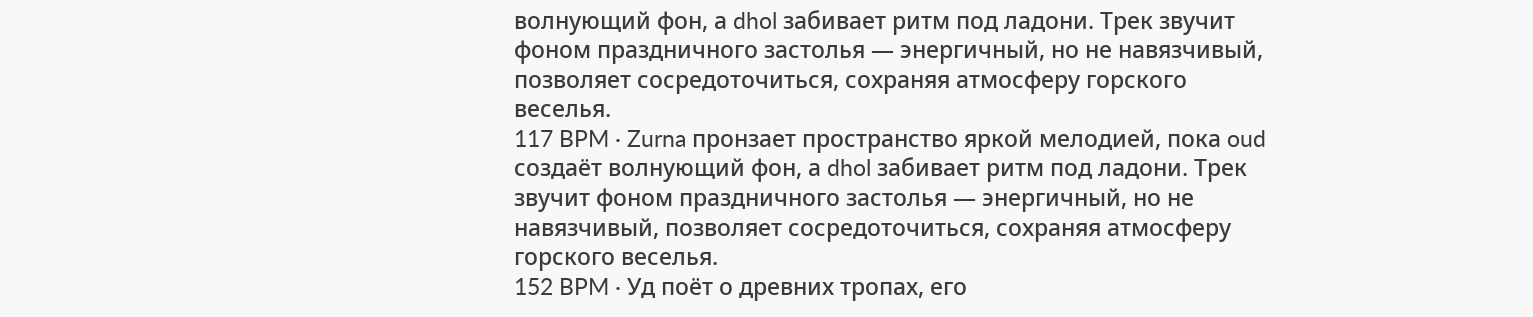волнующий фон, а dhol забивает ритм под ладони. Трек звучит фоном праздничного застолья — энергичный, но не навязчивый, позволяет сосредоточиться, сохраняя атмосферу горского веселья.
117 BPM · Zurna пронзает пространство яркой мелодией, пока oud создаёт волнующий фон, а dhol забивает ритм под ладони. Трек звучит фоном праздничного застолья — энергичный, но не навязчивый, позволяет сосредоточиться, сохраняя атмосферу горского веселья.
152 BPM · Уд поёт о древних тропах, его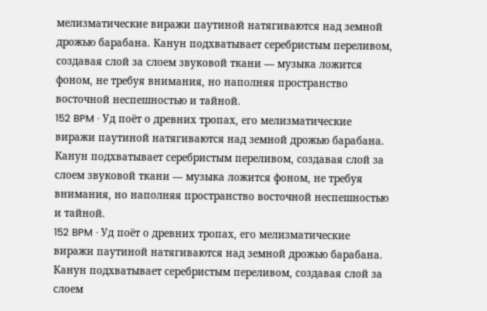мелизматические виражи паутиной натягиваются над земной дрожью барабана. Канун подхватывает серебристым переливом, создавая слой за слоем звуковой ткани — музыка ложится фоном, не требуя внимания, но наполняя пространство восточной неспешностью и тайной.
152 BPM · Уд поёт о древних тропах, его мелизматические виражи паутиной натягиваются над земной дрожью барабана. Канун подхватывает серебристым переливом, создавая слой за слоем звуковой ткани — музыка ложится фоном, не требуя внимания, но наполняя пространство восточной неспешностью и тайной.
152 BPM · Уд поёт о древних тропах, его мелизматические виражи паутиной натягиваются над земной дрожью барабана. Канун подхватывает серебристым переливом, создавая слой за слоем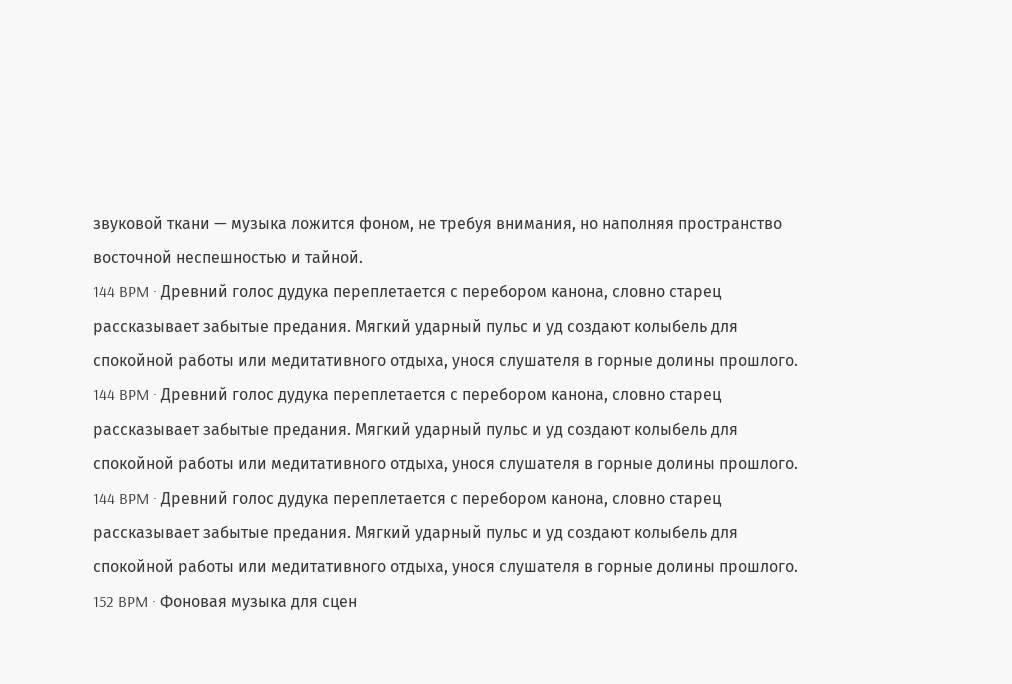звуковой ткани — музыка ложится фоном, не требуя внимания, но наполняя пространство восточной неспешностью и тайной.
144 BPM · Древний голос дудука переплетается с перебором канона, словно старец рассказывает забытые предания. Мягкий ударный пульс и уд создают колыбель для спокойной работы или медитативного отдыха, унося слушателя в горные долины прошлого.
144 BPM · Древний голос дудука переплетается с перебором канона, словно старец рассказывает забытые предания. Мягкий ударный пульс и уд создают колыбель для спокойной работы или медитативного отдыха, унося слушателя в горные долины прошлого.
144 BPM · Древний голос дудука переплетается с перебором канона, словно старец рассказывает забытые предания. Мягкий ударный пульс и уд создают колыбель для спокойной работы или медитативного отдыха, унося слушателя в горные долины прошлого.
152 BPM · Фоновая музыка для сцен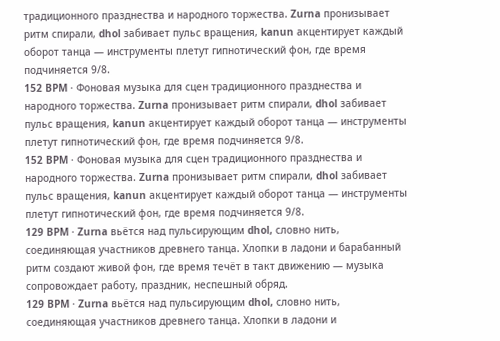традиционного празднества и народного торжества. Zurna пронизывает ритм спирали, dhol забивает пульс вращения, kanun акцентирует каждый оборот танца — инструменты плетут гипнотический фон, где время подчиняется 9/8.
152 BPM · Фоновая музыка для сцен традиционного празднества и народного торжества. Zurna пронизывает ритм спирали, dhol забивает пульс вращения, kanun акцентирует каждый оборот танца — инструменты плетут гипнотический фон, где время подчиняется 9/8.
152 BPM · Фоновая музыка для сцен традиционного празднества и народного торжества. Zurna пронизывает ритм спирали, dhol забивает пульс вращения, kanun акцентирует каждый оборот танца — инструменты плетут гипнотический фон, где время подчиняется 9/8.
129 BPM · Zurna вьётся над пульсирующим dhol, словно нить, соединяющая участников древнего танца. Хлопки в ладони и барабанный ритм создают живой фон, где время течёт в такт движению — музыка сопровождает работу, праздник, неспешный обряд.
129 BPM · Zurna вьётся над пульсирующим dhol, словно нить, соединяющая участников древнего танца. Хлопки в ладони и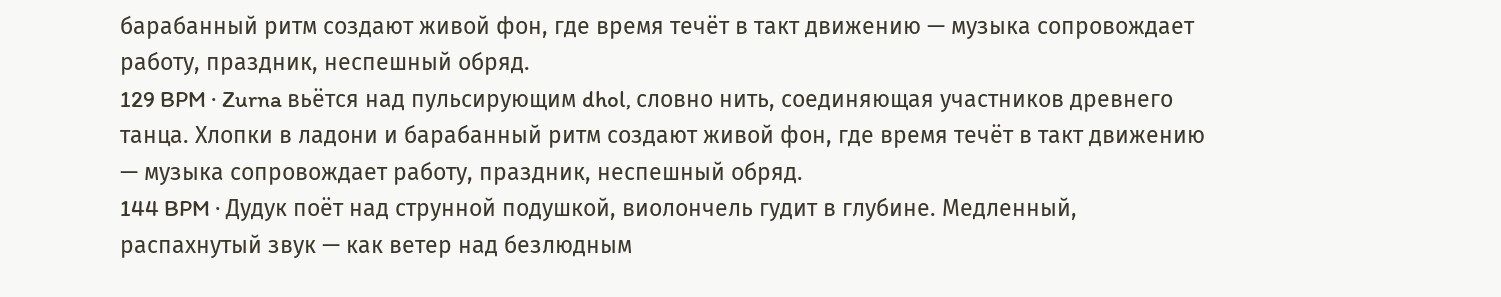барабанный ритм создают живой фон, где время течёт в такт движению — музыка сопровождает работу, праздник, неспешный обряд.
129 BPM · Zurna вьётся над пульсирующим dhol, словно нить, соединяющая участников древнего танца. Хлопки в ладони и барабанный ритм создают живой фон, где время течёт в такт движению — музыка сопровождает работу, праздник, неспешный обряд.
144 BPM · Дудук поёт над струнной подушкой, виолончель гудит в глубине. Медленный, распахнутый звук — как ветер над безлюдным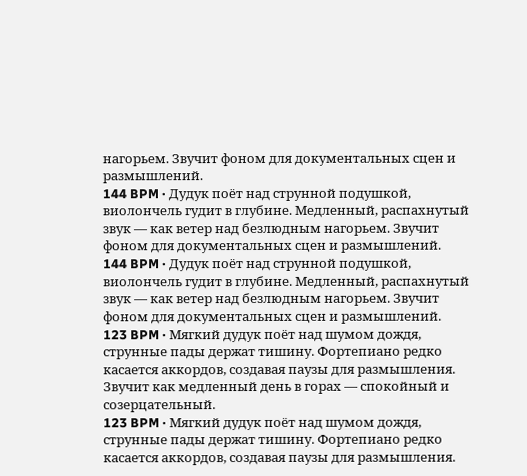нагорьем. Звучит фоном для документальных сцен и размышлений.
144 BPM · Дудук поёт над струнной подушкой, виолончель гудит в глубине. Медленный, распахнутый звук — как ветер над безлюдным нагорьем. Звучит фоном для документальных сцен и размышлений.
144 BPM · Дудук поёт над струнной подушкой, виолончель гудит в глубине. Медленный, распахнутый звук — как ветер над безлюдным нагорьем. Звучит фоном для документальных сцен и размышлений.
123 BPM · Мягкий дудук поёт над шумом дождя, струнные пады держат тишину. Фортепиано редко касается аккордов, создавая паузы для размышления. Звучит как медленный день в горах — спокойный и созерцательный.
123 BPM · Мягкий дудук поёт над шумом дождя, струнные пады держат тишину. Фортепиано редко касается аккордов, создавая паузы для размышления.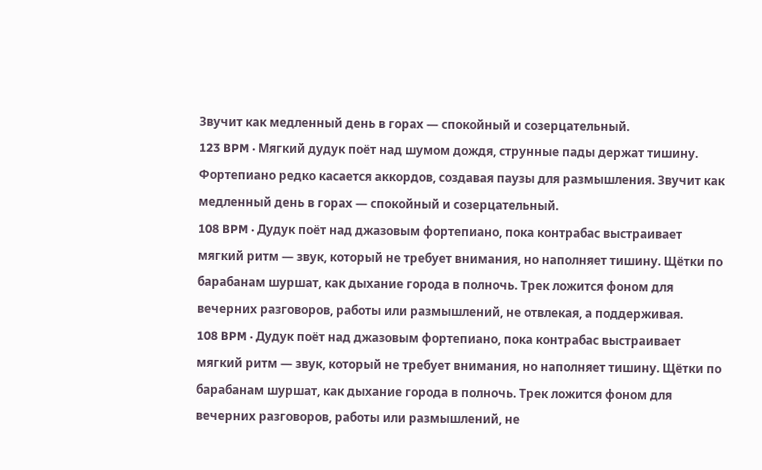Звучит как медленный день в горах — спокойный и созерцательный.
123 BPM · Мягкий дудук поёт над шумом дождя, струнные пады держат тишину. Фортепиано редко касается аккордов, создавая паузы для размышления. Звучит как медленный день в горах — спокойный и созерцательный.
108 BPM · Дудук поёт над джазовым фортепиано, пока контрабас выстраивает мягкий ритм — звук, который не требует внимания, но наполняет тишину. Щётки по барабанам шуршат, как дыхание города в полночь. Трек ложится фоном для вечерних разговоров, работы или размышлений, не отвлекая, а поддерживая.
108 BPM · Дудук поёт над джазовым фортепиано, пока контрабас выстраивает мягкий ритм — звук, который не требует внимания, но наполняет тишину. Щётки по барабанам шуршат, как дыхание города в полночь. Трек ложится фоном для вечерних разговоров, работы или размышлений, не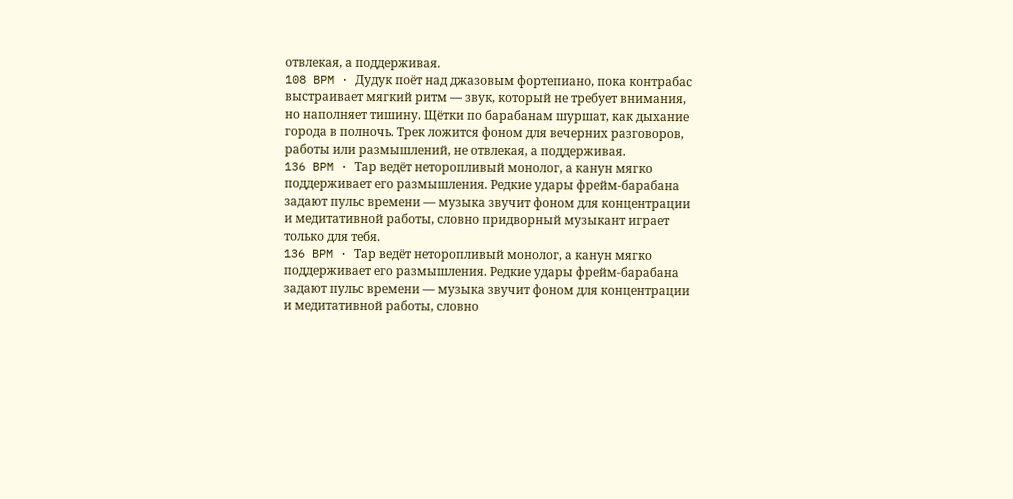отвлекая, а поддерживая.
108 BPM · Дудук поёт над джазовым фортепиано, пока контрабас выстраивает мягкий ритм — звук, который не требует внимания, но наполняет тишину. Щётки по барабанам шуршат, как дыхание города в полночь. Трек ложится фоном для вечерних разговоров, работы или размышлений, не отвлекая, а поддерживая.
136 BPM · Тар ведёт неторопливый монолог, а канун мягко поддерживает его размышления. Редкие удары фрейм-барабана задают пульс времени — музыка звучит фоном для концентрации и медитативной работы, словно придворный музыкант играет только для тебя.
136 BPM · Тар ведёт неторопливый монолог, а канун мягко поддерживает его размышления. Редкие удары фрейм-барабана задают пульс времени — музыка звучит фоном для концентрации и медитативной работы, словно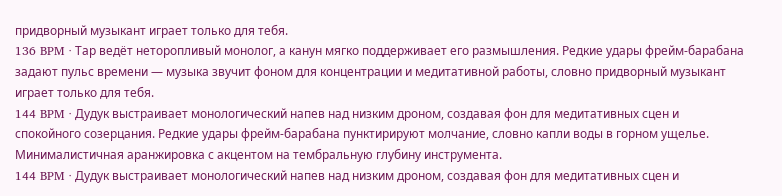придворный музыкант играет только для тебя.
136 BPM · Тар ведёт неторопливый монолог, а канун мягко поддерживает его размышления. Редкие удары фрейм-барабана задают пульс времени — музыка звучит фоном для концентрации и медитативной работы, словно придворный музыкант играет только для тебя.
144 BPM · Дудук выстраивает монологический напев над низким дроном, создавая фон для медитативных сцен и спокойного созерцания. Редкие удары фрейм-барабана пунктирируют молчание, словно капли воды в горном ущелье. Минималистичная аранжировка с акцентом на тембральную глубину инструмента.
144 BPM · Дудук выстраивает монологический напев над низким дроном, создавая фон для медитативных сцен и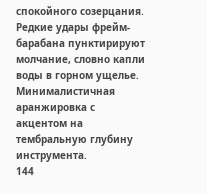спокойного созерцания. Редкие удары фрейм-барабана пунктирируют молчание, словно капли воды в горном ущелье. Минималистичная аранжировка с акцентом на тембральную глубину инструмента.
144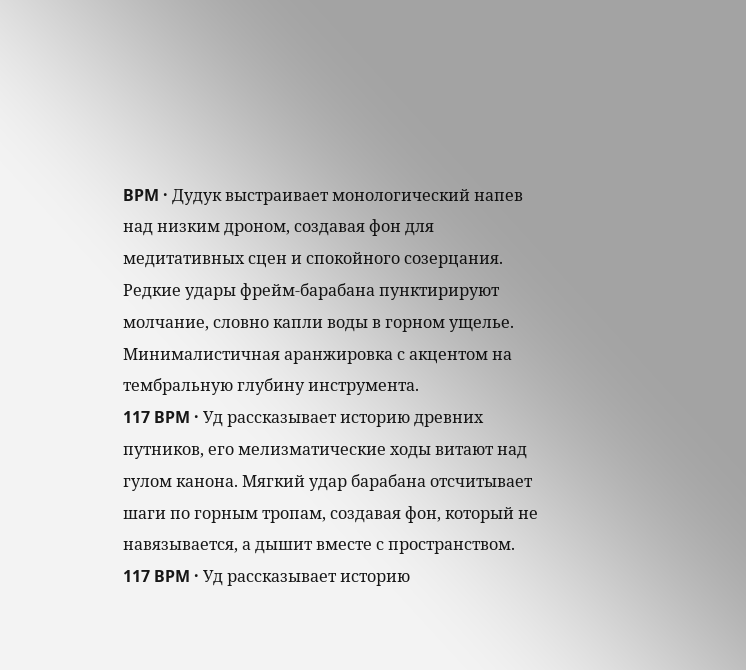BPM · Дудук выстраивает монологический напев над низким дроном, создавая фон для медитативных сцен и спокойного созерцания. Редкие удары фрейм-барабана пунктирируют молчание, словно капли воды в горном ущелье. Минималистичная аранжировка с акцентом на тембральную глубину инструмента.
117 BPM · Уд рассказывает историю древних путников, его мелизматические ходы витают над гулом канона. Мягкий удар барабана отсчитывает шаги по горным тропам, создавая фон, который не навязывается, а дышит вместе с пространством.
117 BPM · Уд рассказывает историю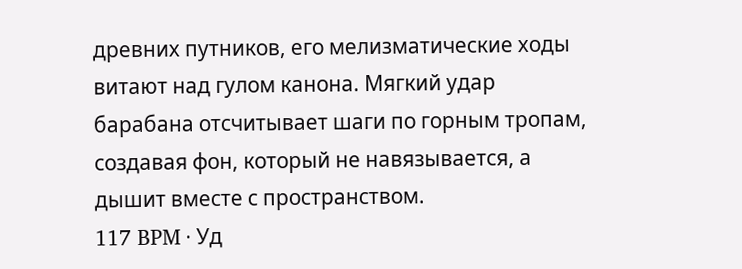древних путников, его мелизматические ходы витают над гулом канона. Мягкий удар барабана отсчитывает шаги по горным тропам, создавая фон, который не навязывается, а дышит вместе с пространством.
117 BPM · Уд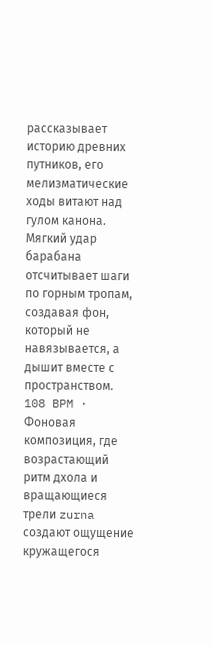рассказывает историю древних путников, его мелизматические ходы витают над гулом канона. Мягкий удар барабана отсчитывает шаги по горным тропам, создавая фон, который не навязывается, а дышит вместе с пространством.
108 BPM · Фоновая композиция, где возрастающий ритм дхола и вращающиеся трели zurna создают ощущение кружащегося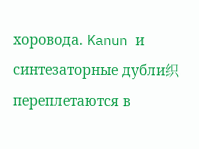хоровода. Kanun и синтезаторные дубли织переплетаются в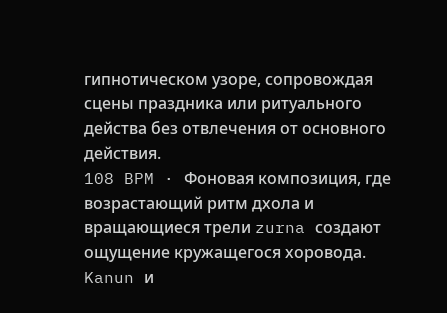гипнотическом узоре, сопровождая сцены праздника или ритуального действа без отвлечения от основного действия.
108 BPM · Фоновая композиция, где возрастающий ритм дхола и вращающиеся трели zurna создают ощущение кружащегося хоровода. Kanun и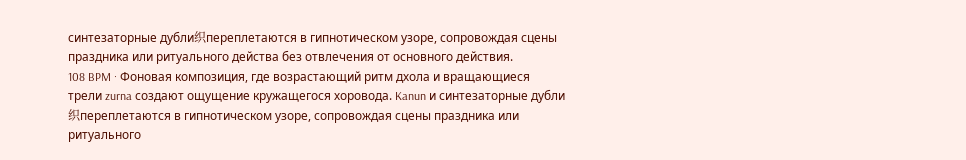синтезаторные дубли织переплетаются в гипнотическом узоре, сопровождая сцены праздника или ритуального действа без отвлечения от основного действия.
108 BPM · Фоновая композиция, где возрастающий ритм дхола и вращающиеся трели zurna создают ощущение кружащегося хоровода. Kanun и синтезаторные дубли织переплетаются в гипнотическом узоре, сопровождая сцены праздника или ритуального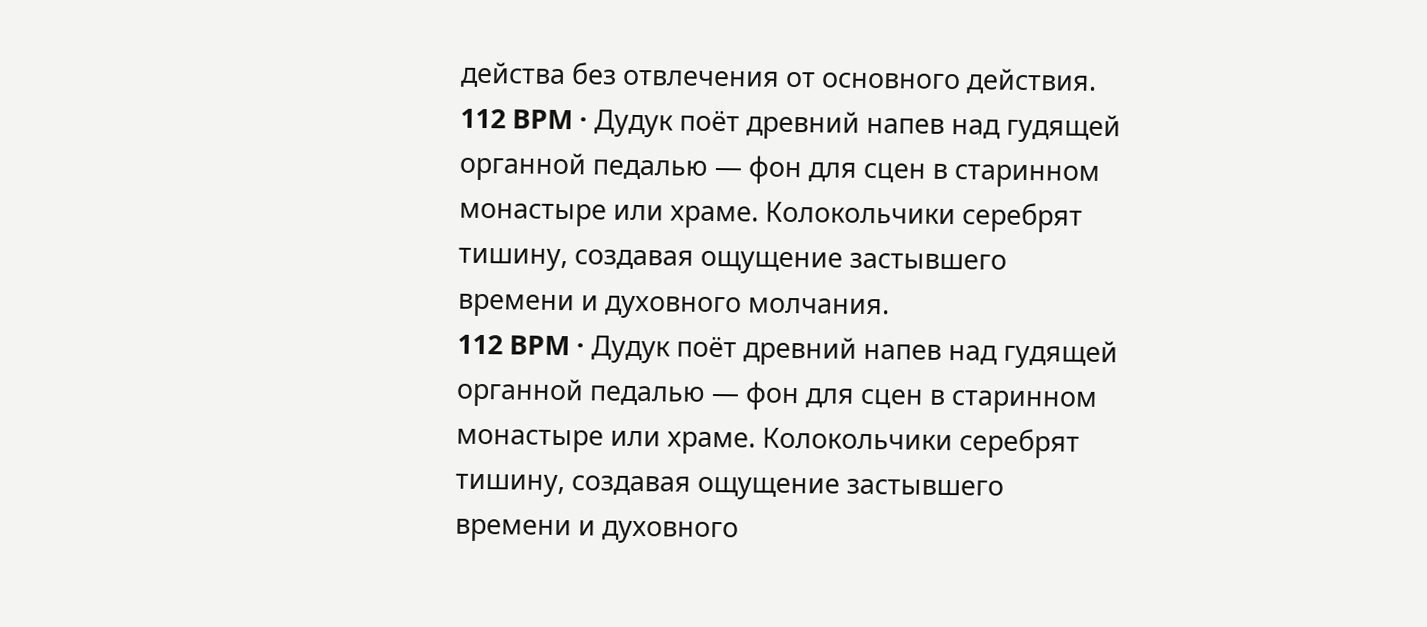действа без отвлечения от основного действия.
112 BPM · Дудук поёт древний напев над гудящей органной педалью — фон для сцен в старинном монастыре или храме. Колокольчики серебрят тишину, создавая ощущение застывшего времени и духовного молчания.
112 BPM · Дудук поёт древний напев над гудящей органной педалью — фон для сцен в старинном монастыре или храме. Колокольчики серебрят тишину, создавая ощущение застывшего времени и духовного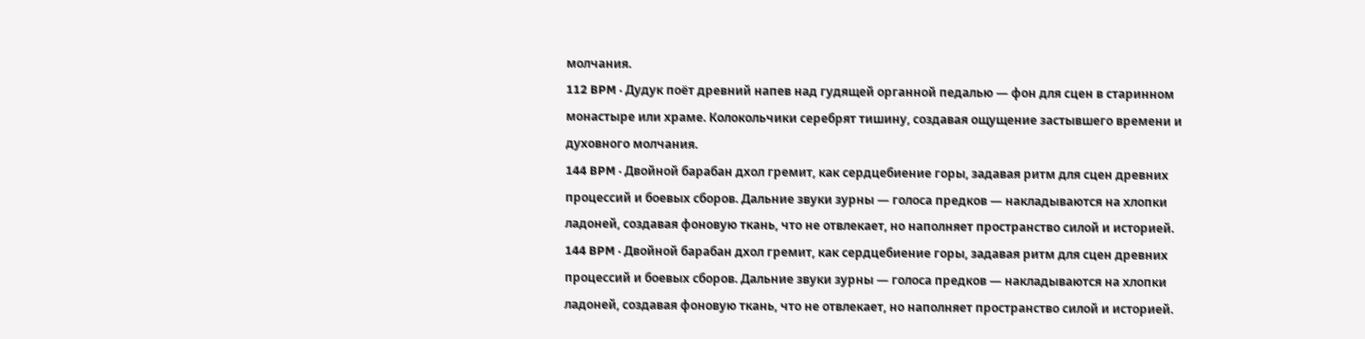молчания.
112 BPM · Дудук поёт древний напев над гудящей органной педалью — фон для сцен в старинном монастыре или храме. Колокольчики серебрят тишину, создавая ощущение застывшего времени и духовного молчания.
144 BPM · Двойной барабан дхол гремит, как сердцебиение горы, задавая ритм для сцен древних процессий и боевых сборов. Дальние звуки зурны — голоса предков — накладываются на хлопки ладоней, создавая фоновую ткань, что не отвлекает, но наполняет пространство силой и историей.
144 BPM · Двойной барабан дхол гремит, как сердцебиение горы, задавая ритм для сцен древних процессий и боевых сборов. Дальние звуки зурны — голоса предков — накладываются на хлопки ладоней, создавая фоновую ткань, что не отвлекает, но наполняет пространство силой и историей.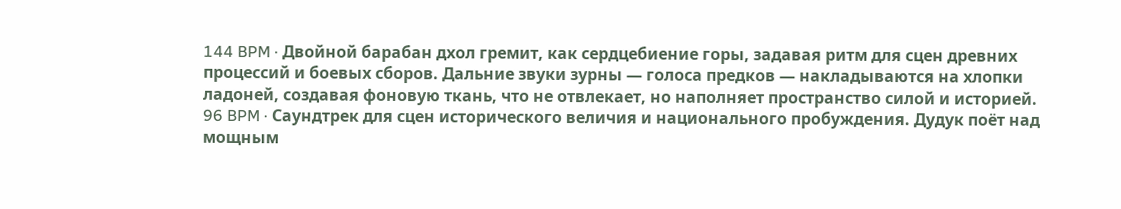144 BPM · Двойной барабан дхол гремит, как сердцебиение горы, задавая ритм для сцен древних процессий и боевых сборов. Дальние звуки зурны — голоса предков — накладываются на хлопки ладоней, создавая фоновую ткань, что не отвлекает, но наполняет пространство силой и историей.
96 BPM · Саундтрек для сцен исторического величия и национального пробуждения. Дудук поёт над мощным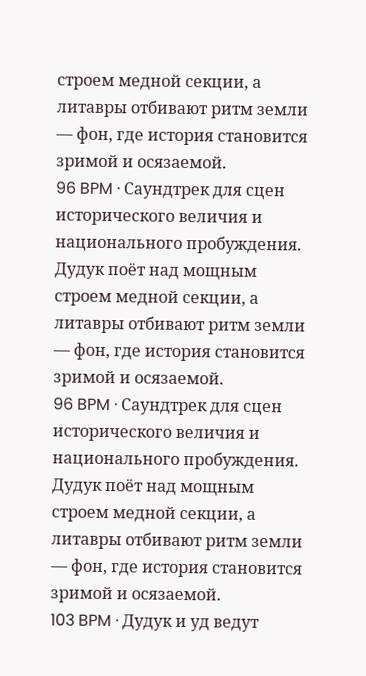строем медной секции, а литавры отбивают ритм земли — фон, где история становится зримой и осязаемой.
96 BPM · Саундтрек для сцен исторического величия и национального пробуждения. Дудук поёт над мощным строем медной секции, а литавры отбивают ритм земли — фон, где история становится зримой и осязаемой.
96 BPM · Саундтрек для сцен исторического величия и национального пробуждения. Дудук поёт над мощным строем медной секции, а литавры отбивают ритм земли — фон, где история становится зримой и осязаемой.
103 BPM · Дудук и уд ведут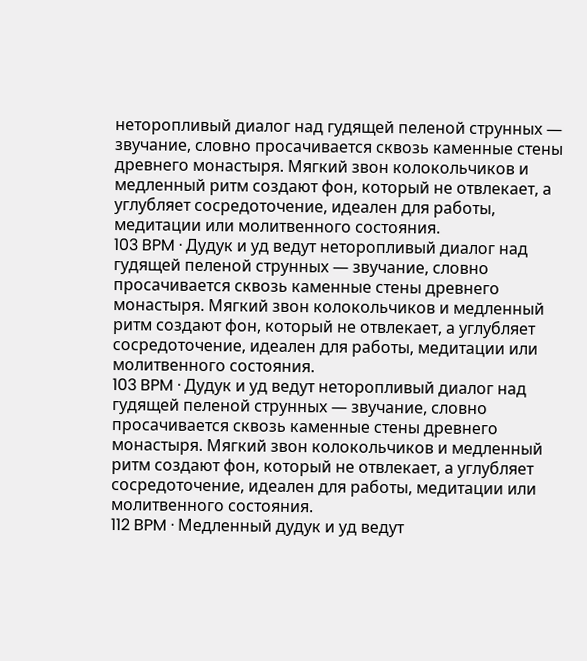неторопливый диалог над гудящей пеленой струнных — звучание, словно просачивается сквозь каменные стены древнего монастыря. Мягкий звон колокольчиков и медленный ритм создают фон, который не отвлекает, а углубляет сосредоточение, идеален для работы, медитации или молитвенного состояния.
103 BPM · Дудук и уд ведут неторопливый диалог над гудящей пеленой струнных — звучание, словно просачивается сквозь каменные стены древнего монастыря. Мягкий звон колокольчиков и медленный ритм создают фон, который не отвлекает, а углубляет сосредоточение, идеален для работы, медитации или молитвенного состояния.
103 BPM · Дудук и уд ведут неторопливый диалог над гудящей пеленой струнных — звучание, словно просачивается сквозь каменные стены древнего монастыря. Мягкий звон колокольчиков и медленный ритм создают фон, который не отвлекает, а углубляет сосредоточение, идеален для работы, медитации или молитвенного состояния.
112 BPM · Медленный дудук и уд ведут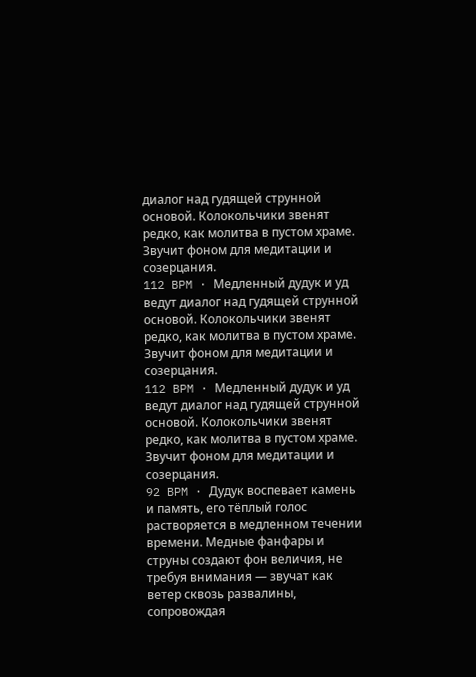диалог над гудящей струнной основой. Колокольчики звенят редко, как молитва в пустом храме. Звучит фоном для медитации и созерцания.
112 BPM · Медленный дудук и уд ведут диалог над гудящей струнной основой. Колокольчики звенят редко, как молитва в пустом храме. Звучит фоном для медитации и созерцания.
112 BPM · Медленный дудук и уд ведут диалог над гудящей струнной основой. Колокольчики звенят редко, как молитва в пустом храме. Звучит фоном для медитации и созерцания.
92 BPM · Дудук воспевает камень и память, его тёплый голос растворяется в медленном течении времени. Медные фанфары и струны создают фон величия, не требуя внимания — звучат как ветер сквозь развалины, сопровождая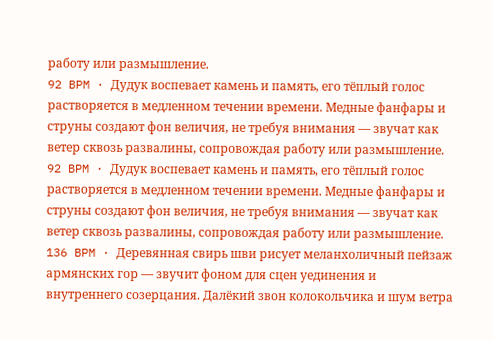работу или размышление.
92 BPM · Дудук воспевает камень и память, его тёплый голос растворяется в медленном течении времени. Медные фанфары и струны создают фон величия, не требуя внимания — звучат как ветер сквозь развалины, сопровождая работу или размышление.
92 BPM · Дудук воспевает камень и память, его тёплый голос растворяется в медленном течении времени. Медные фанфары и струны создают фон величия, не требуя внимания — звучат как ветер сквозь развалины, сопровождая работу или размышление.
136 BPM · Деревянная свирь шви рисует меланхоличный пейзаж армянских гор — звучит фоном для сцен уединения и внутреннего созерцания. Далёкий звон колокольчика и шум ветра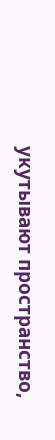укутывают пространство,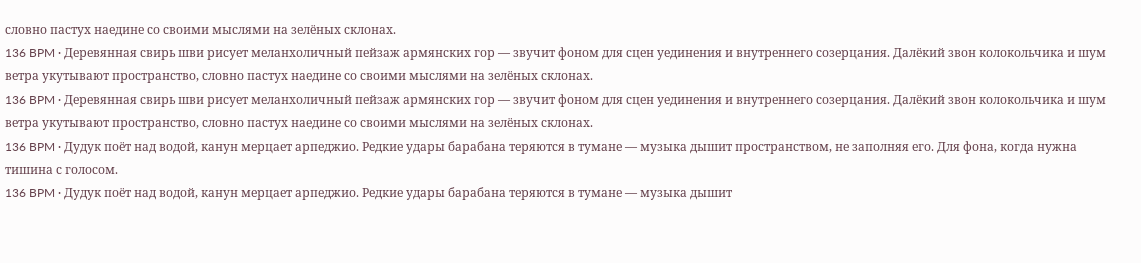словно пастух наедине со своими мыслями на зелёных склонах.
136 BPM · Деревянная свирь шви рисует меланхоличный пейзаж армянских гор — звучит фоном для сцен уединения и внутреннего созерцания. Далёкий звон колокольчика и шум ветра укутывают пространство, словно пастух наедине со своими мыслями на зелёных склонах.
136 BPM · Деревянная свирь шви рисует меланхоличный пейзаж армянских гор — звучит фоном для сцен уединения и внутреннего созерцания. Далёкий звон колокольчика и шум ветра укутывают пространство, словно пастух наедине со своими мыслями на зелёных склонах.
136 BPM · Дудук поёт над водой, канун мерцает арпеджио. Редкие удары барабана теряются в тумане — музыка дышит пространством, не заполняя его. Для фона, когда нужна тишина с голосом.
136 BPM · Дудук поёт над водой, канун мерцает арпеджио. Редкие удары барабана теряются в тумане — музыка дышит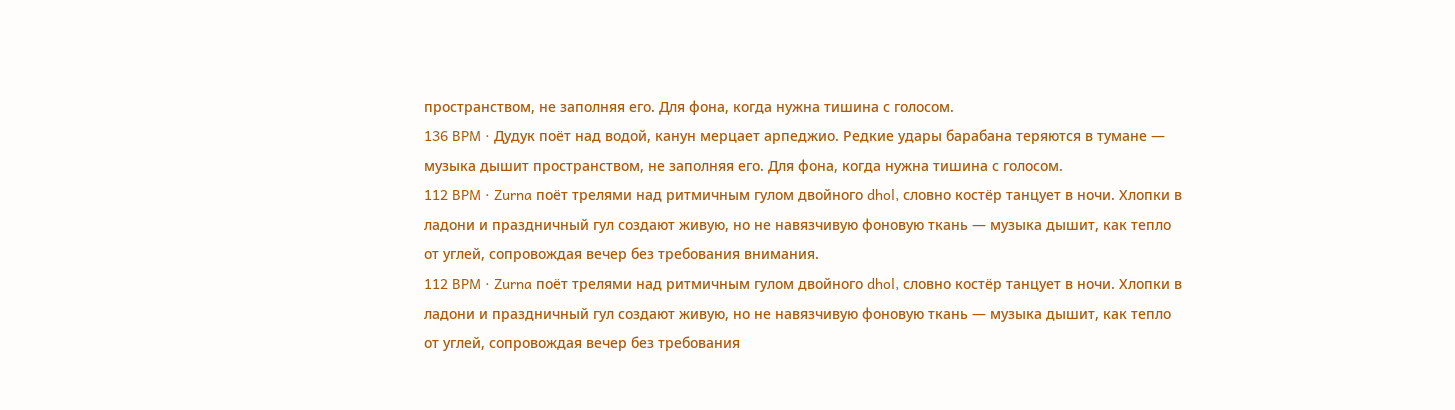пространством, не заполняя его. Для фона, когда нужна тишина с голосом.
136 BPM · Дудук поёт над водой, канун мерцает арпеджио. Редкие удары барабана теряются в тумане — музыка дышит пространством, не заполняя его. Для фона, когда нужна тишина с голосом.
112 BPM · Zurna поёт трелями над ритмичным гулом двойного dhol, словно костёр танцует в ночи. Хлопки в ладони и праздничный гул создают живую, но не навязчивую фоновую ткань — музыка дышит, как тепло от углей, сопровождая вечер без требования внимания.
112 BPM · Zurna поёт трелями над ритмичным гулом двойного dhol, словно костёр танцует в ночи. Хлопки в ладони и праздничный гул создают живую, но не навязчивую фоновую ткань — музыка дышит, как тепло от углей, сопровождая вечер без требования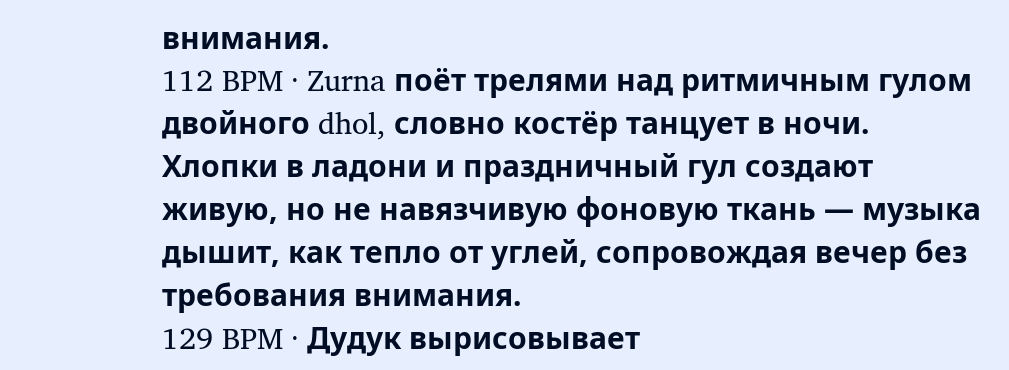внимания.
112 BPM · Zurna поёт трелями над ритмичным гулом двойного dhol, словно костёр танцует в ночи. Хлопки в ладони и праздничный гул создают живую, но не навязчивую фоновую ткань — музыка дышит, как тепло от углей, сопровождая вечер без требования внимания.
129 BPM · Дудук вырисовывает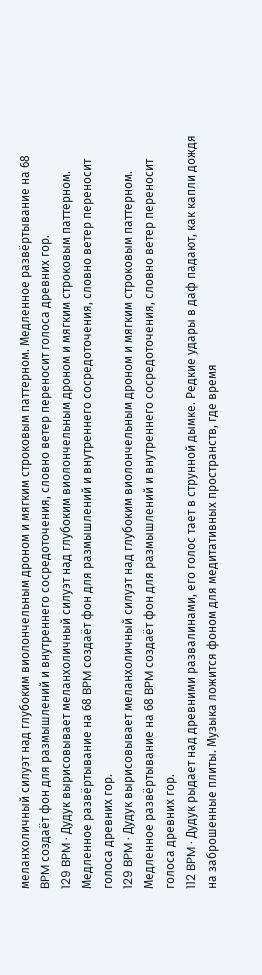меланхоличный силуэт над глубоким виолончельным дроном и мягким строковым паттерном. Медленное развёртывание на 68 BPM создаёт фон для размышлений и внутреннего сосредоточения, словно ветер переносит голоса древних гор.
129 BPM · Дудук вырисовывает меланхоличный силуэт над глубоким виолончельным дроном и мягким строковым паттерном. Медленное развёртывание на 68 BPM создаёт фон для размышлений и внутреннего сосредоточения, словно ветер переносит голоса древних гор.
129 BPM · Дудук вырисовывает меланхоличный силуэт над глубоким виолончельным дроном и мягким строковым паттерном. Медленное развёртывание на 68 BPM создаёт фон для размышлений и внутреннего сосредоточения, словно ветер переносит голоса древних гор.
112 BPM · Дудук рыдает над древними развалинами, его голос тает в струнной дымке. Редкие удары в даф падают, как капли дождя на заброшенные плиты. Музыка ложится фоном для медитативных пространств, где время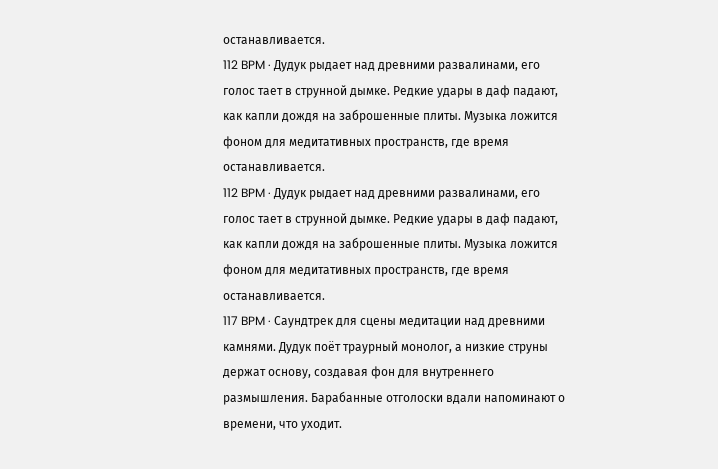останавливается.
112 BPM · Дудук рыдает над древними развалинами, его голос тает в струнной дымке. Редкие удары в даф падают, как капли дождя на заброшенные плиты. Музыка ложится фоном для медитативных пространств, где время останавливается.
112 BPM · Дудук рыдает над древними развалинами, его голос тает в струнной дымке. Редкие удары в даф падают, как капли дождя на заброшенные плиты. Музыка ложится фоном для медитативных пространств, где время останавливается.
117 BPM · Саундтрек для сцены медитации над древними камнями. Дудук поёт траурный монолог, а низкие струны держат основу, создавая фон для внутреннего размышления. Барабанные отголоски вдали напоминают о времени, что уходит.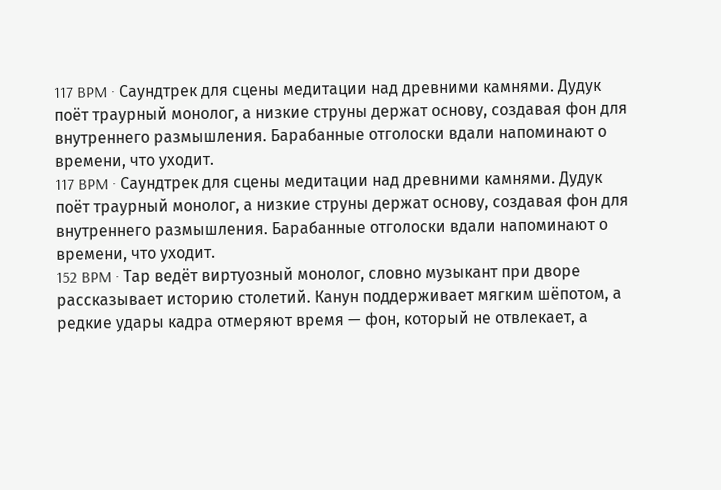117 BPM · Саундтрек для сцены медитации над древними камнями. Дудук поёт траурный монолог, а низкие струны держат основу, создавая фон для внутреннего размышления. Барабанные отголоски вдали напоминают о времени, что уходит.
117 BPM · Саундтрек для сцены медитации над древними камнями. Дудук поёт траурный монолог, а низкие струны держат основу, создавая фон для внутреннего размышления. Барабанные отголоски вдали напоминают о времени, что уходит.
152 BPM · Тар ведёт виртуозный монолог, словно музыкант при дворе рассказывает историю столетий. Канун поддерживает мягким шёпотом, а редкие удары кадра отмеряют время — фон, который не отвлекает, а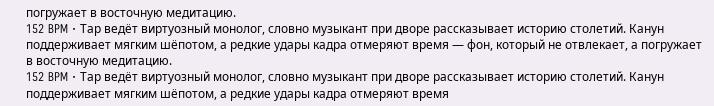погружает в восточную медитацию.
152 BPM · Тар ведёт виртуозный монолог, словно музыкант при дворе рассказывает историю столетий. Канун поддерживает мягким шёпотом, а редкие удары кадра отмеряют время — фон, который не отвлекает, а погружает в восточную медитацию.
152 BPM · Тар ведёт виртуозный монолог, словно музыкант при дворе рассказывает историю столетий. Канун поддерживает мягким шёпотом, а редкие удары кадра отмеряют время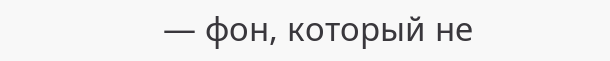— фон, который не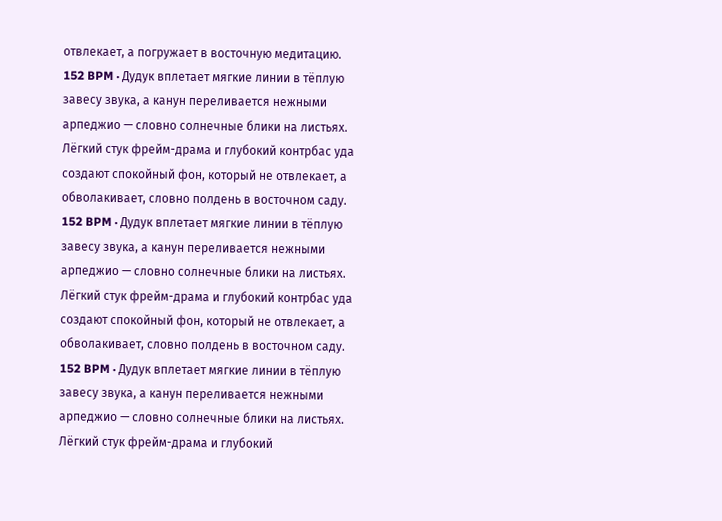отвлекает, а погружает в восточную медитацию.
152 BPM · Дудук вплетает мягкие линии в тёплую завесу звука, а канун переливается нежными арпеджио — словно солнечные блики на листьях. Лёгкий стук фрейм-драма и глубокий контрбас уда создают спокойный фон, который не отвлекает, а обволакивает, словно полдень в восточном саду.
152 BPM · Дудук вплетает мягкие линии в тёплую завесу звука, а канун переливается нежными арпеджио — словно солнечные блики на листьях. Лёгкий стук фрейм-драма и глубокий контрбас уда создают спокойный фон, который не отвлекает, а обволакивает, словно полдень в восточном саду.
152 BPM · Дудук вплетает мягкие линии в тёплую завесу звука, а канун переливается нежными арпеджио — словно солнечные блики на листьях. Лёгкий стук фрейм-драма и глубокий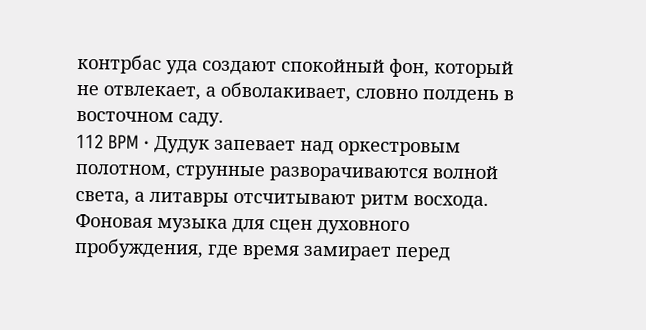контрбас уда создают спокойный фон, который не отвлекает, а обволакивает, словно полдень в восточном саду.
112 BPM · Дудук запевает над оркестровым полотном, струнные разворачиваются волной света, а литавры отсчитывают ритм восхода. Фоновая музыка для сцен духовного пробуждения, где время замирает перед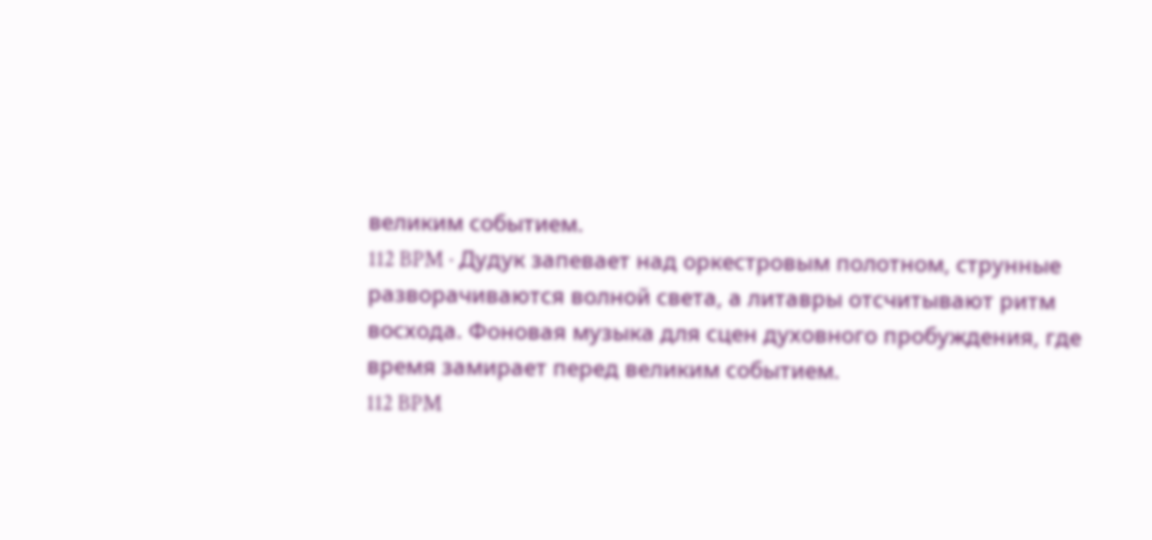великим событием.
112 BPM · Дудук запевает над оркестровым полотном, струнные разворачиваются волной света, а литавры отсчитывают ритм восхода. Фоновая музыка для сцен духовного пробуждения, где время замирает перед великим событием.
112 BPM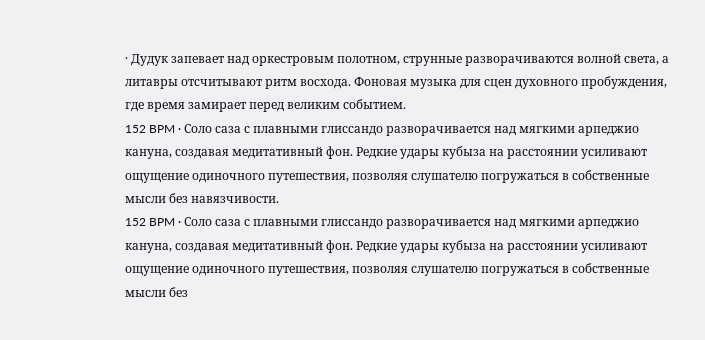· Дудук запевает над оркестровым полотном, струнные разворачиваются волной света, а литавры отсчитывают ритм восхода. Фоновая музыка для сцен духовного пробуждения, где время замирает перед великим событием.
152 BPM · Соло саза с плавными глиссандо разворачивается над мягкими арпеджио кануна, создавая медитативный фон. Редкие удары кубыза на расстоянии усиливают ощущение одиночного путешествия, позволяя слушателю погружаться в собственные мысли без навязчивости.
152 BPM · Соло саза с плавными глиссандо разворачивается над мягкими арпеджио кануна, создавая медитативный фон. Редкие удары кубыза на расстоянии усиливают ощущение одиночного путешествия, позволяя слушателю погружаться в собственные мысли без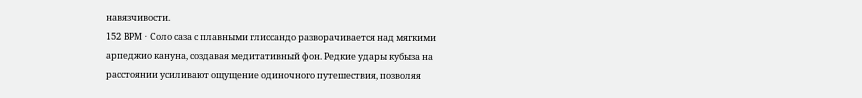навязчивости.
152 BPM · Соло саза с плавными глиссандо разворачивается над мягкими арпеджио кануна, создавая медитативный фон. Редкие удары кубыза на расстоянии усиливают ощущение одиночного путешествия, позволяя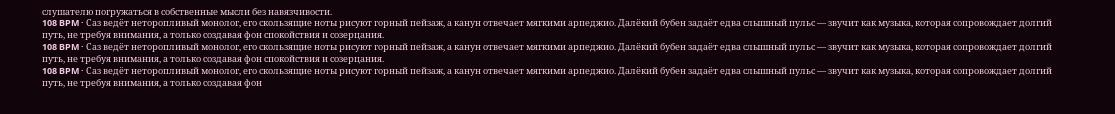слушателю погружаться в собственные мысли без навязчивости.
108 BPM · Саз ведёт неторопливый монолог, его скользящие ноты рисуют горный пейзаж, а канун отвечает мягкими арпеджио. Далёкий бубен задаёт едва слышный пульс — звучит как музыка, которая сопровождает долгий путь, не требуя внимания, а только создавая фон спокойствия и созерцания.
108 BPM · Саз ведёт неторопливый монолог, его скользящие ноты рисуют горный пейзаж, а канун отвечает мягкими арпеджио. Далёкий бубен задаёт едва слышный пульс — звучит как музыка, которая сопровождает долгий путь, не требуя внимания, а только создавая фон спокойствия и созерцания.
108 BPM · Саз ведёт неторопливый монолог, его скользящие ноты рисуют горный пейзаж, а канун отвечает мягкими арпеджио. Далёкий бубен задаёт едва слышный пульс — звучит как музыка, которая сопровождает долгий путь, не требуя внимания, а только создавая фон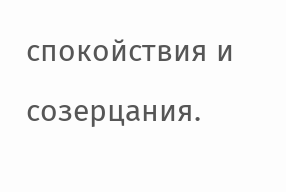спокойствия и созерцания.